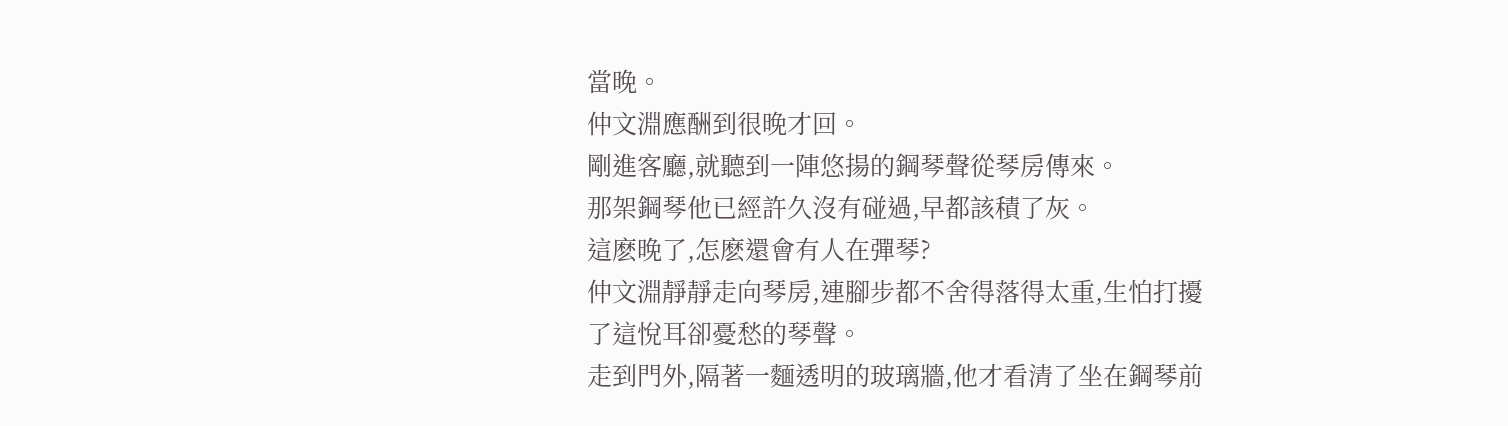當晚。
仲文淵應酬到很晚才回。
剛進客廳,就聽到一陣悠揚的鋼琴聲從琴房傳來。
那架鋼琴他已經許久沒有碰過,早都該積了灰。
這麽晚了,怎麽還會有人在彈琴?
仲文淵靜靜走向琴房,連腳步都不舍得落得太重,生怕打擾了這悅耳卻憂愁的琴聲。
走到門外,隔著一麵透明的玻璃牆,他才看清了坐在鋼琴前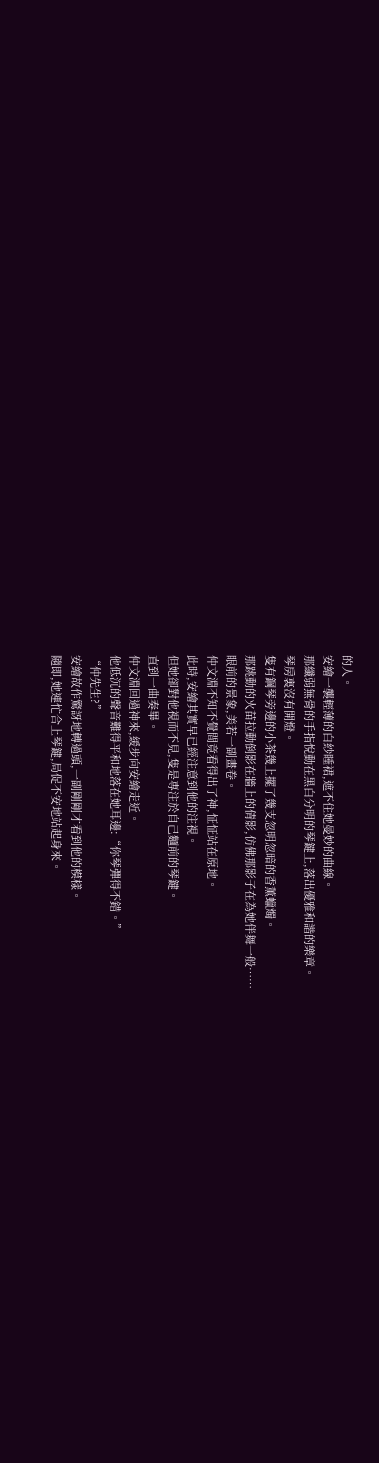的人。
安繪一襲輕薄的白紗睡裙,遮不住她曼妙的曲線。
那纖弱無骨的手指悅動在黑白分明的琴鍵上,落出優雅和諧的樂章。
琴房裏沒有開燈。
隻有鋼琴旁邊的小茶幾上擺了幾支忽明忽暗的香薰蠟燭。
那跳動的火苗拉動倒影在牆上的倩影,仿佛那影子在為她伴舞一般……
眼前的景象,美若一副畫卷。
仲文淵不知不覺間竟看得出了神,怔怔站在原地。
此時,安繪其實早已經注意到他的注視。
但她卻對他視而不見,隻是專注於自己麵前的琴鍵。
直到一曲奏畢。
仲文淵回過神來,緩步向安繪走近。
他低沉的聲音難得平和地落在她耳邊:“你琴彈得不錯。”
“仲先生?”
安繪故作驚訝地轉過頭,一副剛剛才看到他的模樣。
隨即,她連忙合上琴鍵,局促不安地站起身來。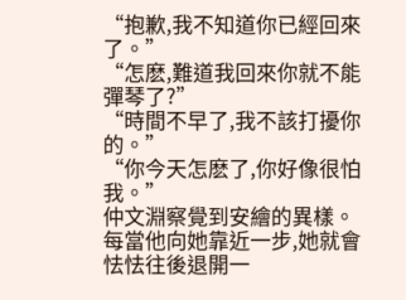“抱歉,我不知道你已經回來了。”
“怎麽,難道我回來你就不能彈琴了?”
“時間不早了,我不該打擾你的。”
“你今天怎麽了,你好像很怕我。”
仲文淵察覺到安繪的異樣。
每當他向她靠近一步,她就會怯怯往後退開一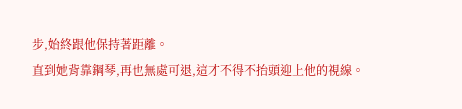步,始終跟他保持著距離。
直到她背靠鋼琴,再也無處可退,這才不得不抬頭迎上他的視線。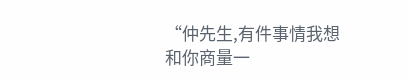“仲先生,有件事情我想和你商量一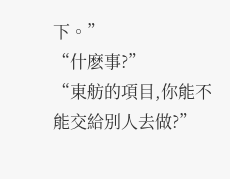下。”
“什麽事?”
“東舫的項目,你能不能交給別人去做?”